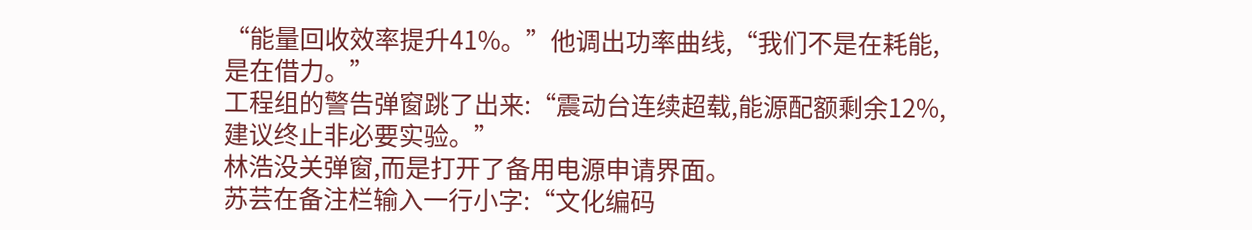“能量回收效率提升41%。”他调出功率曲线,“我们不是在耗能,是在借力。”
工程组的警告弹窗跳了出来:“震动台连续超载,能源配额剩余12%,建议终止非必要实验。”
林浩没关弹窗,而是打开了备用电源申请界面。
苏芸在备注栏输入一行小字:“文化编码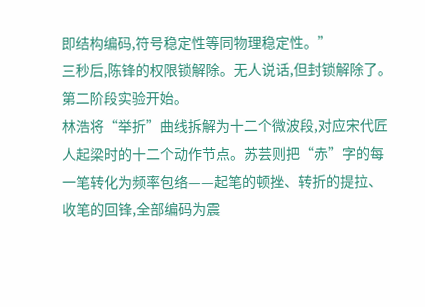即结构编码,符号稳定性等同物理稳定性。”
三秒后,陈锋的权限锁解除。无人说话,但封锁解除了。
第二阶段实验开始。
林浩将“举折”曲线拆解为十二个微波段,对应宋代匠人起梁时的十二个动作节点。苏芸则把“赤”字的每一笔转化为频率包络——起笔的顿挫、转折的提拉、收笔的回锋,全部编码为震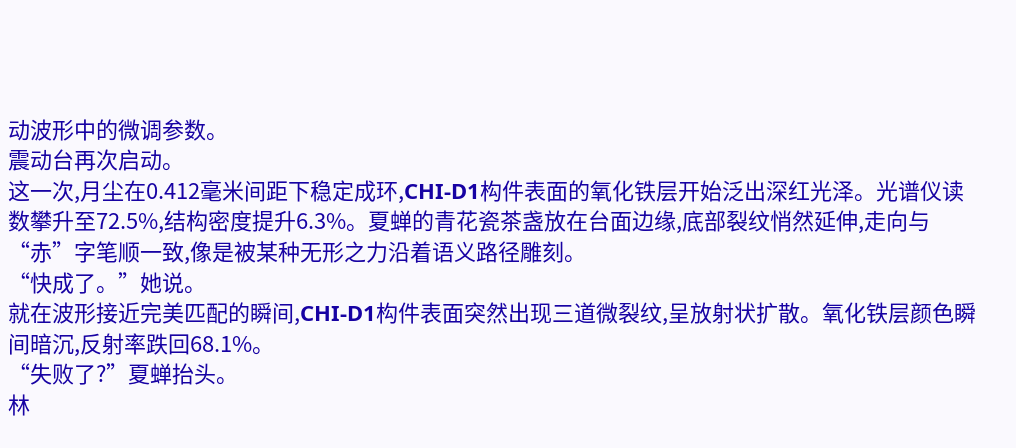动波形中的微调参数。
震动台再次启动。
这一次,月尘在0.412毫米间距下稳定成环,CHI-D1构件表面的氧化铁层开始泛出深红光泽。光谱仪读数攀升至72.5%,结构密度提升6.3%。夏蝉的青花瓷茶盏放在台面边缘,底部裂纹悄然延伸,走向与“赤”字笔顺一致,像是被某种无形之力沿着语义路径雕刻。
“快成了。”她说。
就在波形接近完美匹配的瞬间,CHI-D1构件表面突然出现三道微裂纹,呈放射状扩散。氧化铁层颜色瞬间暗沉,反射率跌回68.1%。
“失败了?”夏蝉抬头。
林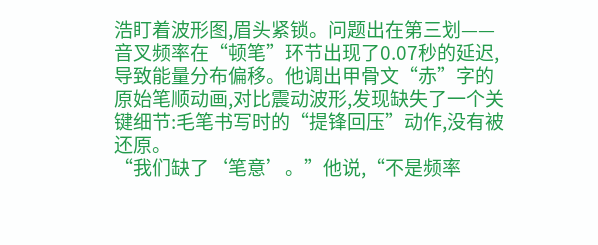浩盯着波形图,眉头紧锁。问题出在第三划——音叉频率在“顿笔”环节出现了0.07秒的延迟,导致能量分布偏移。他调出甲骨文“赤”字的原始笔顺动画,对比震动波形,发现缺失了一个关键细节:毛笔书写时的“提锋回压”动作,没有被还原。
“我们缺了‘笔意’。”他说,“不是频率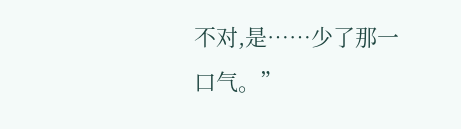不对,是……少了那一口气。”